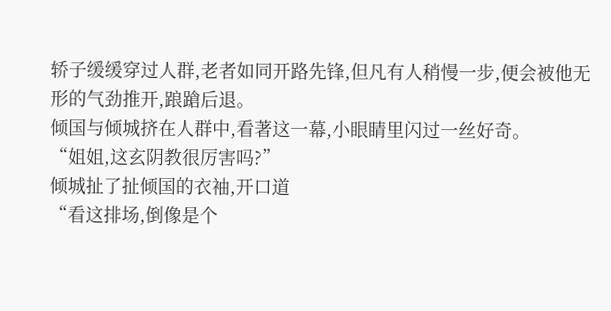轿子缓缓穿过人群,老者如同开路先锋,但凡有人稍慢一步,便会被他无形的气劲推开,踉蹌后退。
倾国与倾城挤在人群中,看著这一幕,小眼睛里闪过一丝好奇。
“姐姐,这玄阴教很厉害吗?”
倾城扯了扯倾国的衣袖,开口道
“看这排场,倒像是个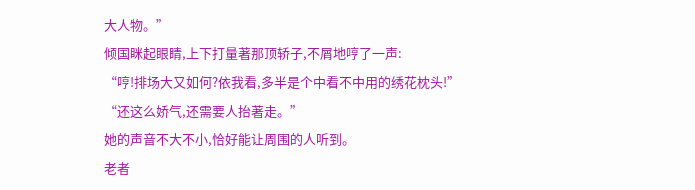大人物。”
倾国眯起眼睛,上下打量著那顶轿子,不屑地哼了一声:
“哼!排场大又如何?依我看,多半是个中看不中用的绣花枕头!”
“还这么娇气,还需要人抬著走。”
她的声音不大不小,恰好能让周围的人听到。
老者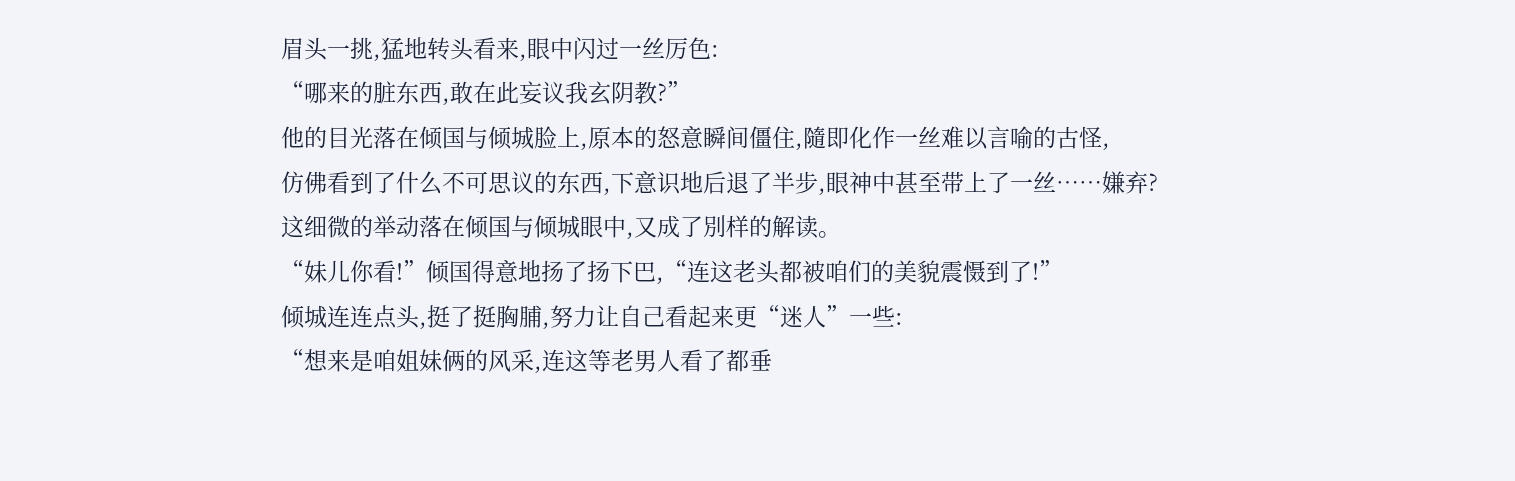眉头一挑,猛地转头看来,眼中闪过一丝厉色:
“哪来的脏东西,敢在此妄议我玄阴教?”
他的目光落在倾国与倾城脸上,原本的怒意瞬间僵住,隨即化作一丝难以言喻的古怪,
仿佛看到了什么不可思议的东西,下意识地后退了半步,眼神中甚至带上了一丝……嫌弃?
这细微的举动落在倾国与倾城眼中,又成了別样的解读。
“妹儿你看!”倾国得意地扬了扬下巴,“连这老头都被咱们的美貌震慑到了!”
倾城连连点头,挺了挺胸脯,努力让自己看起来更“迷人”一些:
“想来是咱姐妹俩的风采,连这等老男人看了都垂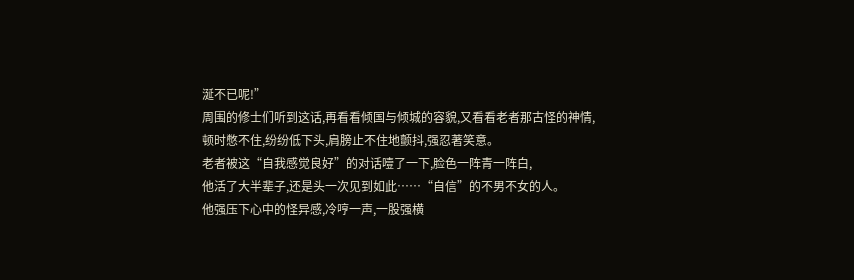涎不已呢!”
周围的修士们听到这话,再看看倾国与倾城的容貌,又看看老者那古怪的神情,
顿时憋不住,纷纷低下头,肩膀止不住地颤抖,强忍著笑意。
老者被这“自我感觉良好”的对话噎了一下,脸色一阵青一阵白,
他活了大半辈子,还是头一次见到如此……“自信”的不男不女的人。
他强压下心中的怪异感,冷哼一声,一股强横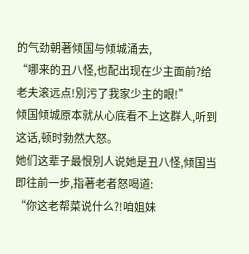的气劲朝著倾国与倾城涌去,
“哪来的丑八怪,也配出现在少主面前?给老夫滚远点!別污了我家少主的眼!”
倾国倾城原本就从心底看不上这群人,听到这话,顿时勃然大怒。
她们这辈子最恨別人说她是丑八怪,倾国当即往前一步,指著老者怒喝道:
“你这老帮菜说什么?!咱姐妹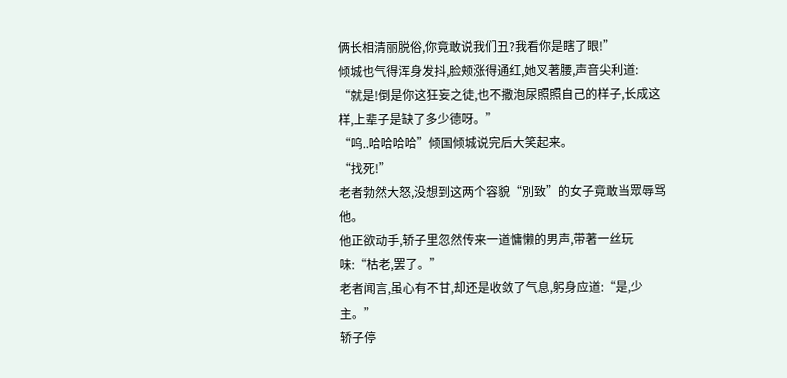俩长相清丽脱俗,你竟敢说我们丑?我看你是瞎了眼!”
倾城也气得浑身发抖,脸颊涨得通红,她叉著腰,声音尖利道:
“就是!倒是你这狂妄之徒,也不撒泡尿照照自己的样子,长成这样,上辈子是缺了多少德呀。”
“呜..哈哈哈哈”倾国倾城说完后大笑起来。
“找死!”
老者勃然大怒,没想到这两个容貌“別致”的女子竟敢当眾辱骂他。
他正欲动手,轿子里忽然传来一道慵懒的男声,带著一丝玩味:“枯老,罢了。”
老者闻言,虽心有不甘,却还是收敛了气息,躬身应道:“是,少主。”
轿子停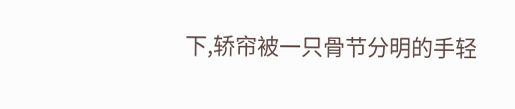下,轿帘被一只骨节分明的手轻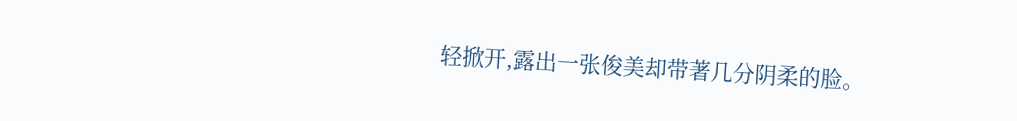轻掀开,露出一张俊美却带著几分阴柔的脸。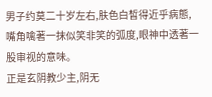男子约莫二十岁左右,肤色白皙得近乎病態,嘴角噙著一抹似笑非笑的弧度,眼神中透著一股审视的意味。
正是玄阴教少主,阴无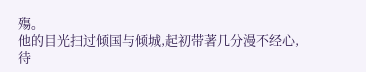殤。
他的目光扫过倾国与倾城,起初带著几分漫不经心,
待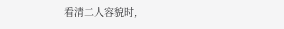看清二人容貌时,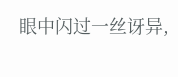眼中闪过一丝讶异,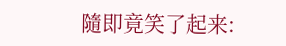隨即竟笑了起来: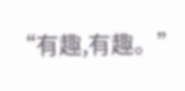“有趣,有趣。”